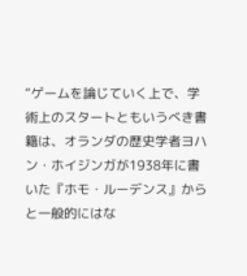“ゲームを論じていく上で、学術上のスタートともいうべき書籍は、オランダの歴史学者ヨハン・ホイジンガが1938年に書いた『ホモ・ルーデンス』からと一般的にはな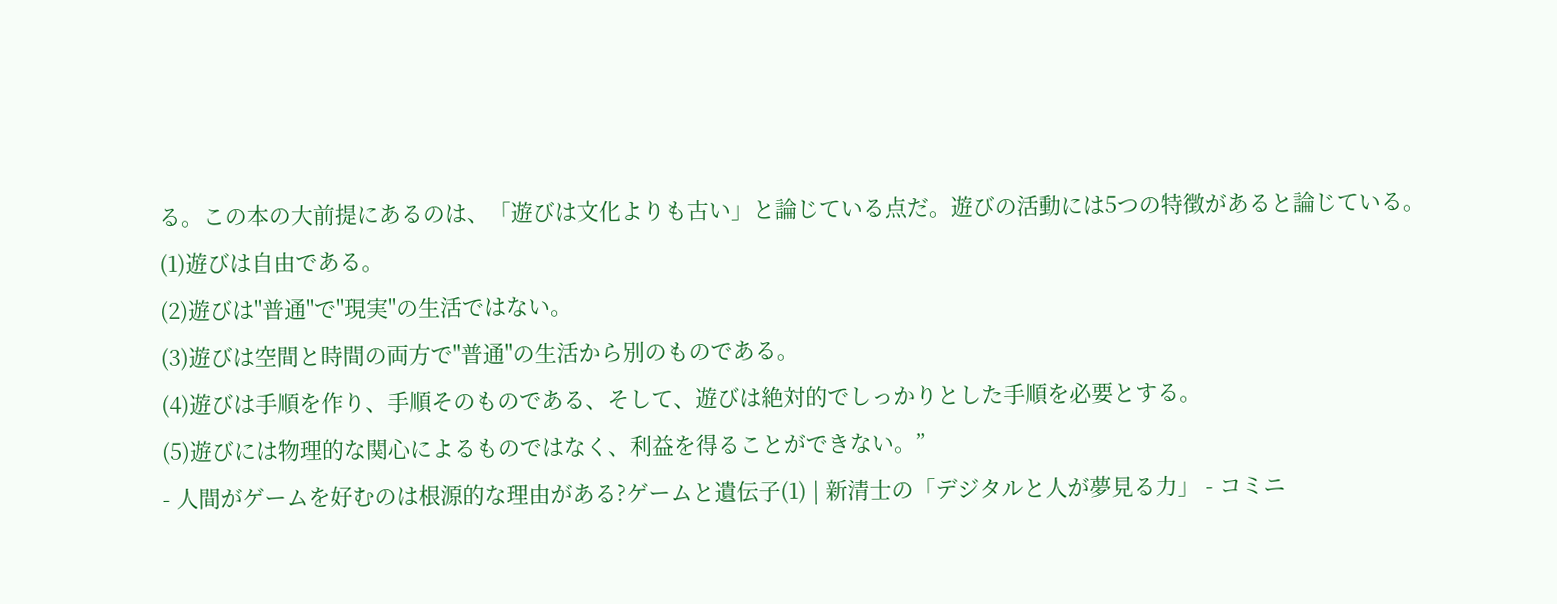る。この本の大前提にあるのは、「遊びは文化よりも古い」と論じている点だ。遊びの活動には5つの特徴があると論じている。
(1)遊びは自由である。
(2)遊びは"普通"で"現実"の生活ではない。
(3)遊びは空間と時間の両方で"普通"の生活から別のものである。
(4)遊びは手順を作り、手順そのものである、そして、遊びは絶対的でしっかりとした手順を必要とする。
(5)遊びには物理的な関心によるものではなく、利益を得ることができない。”
- 人間がゲームを好むのは根源的な理由がある?ゲームと遺伝子(1) | 新清士の「デジタルと人が夢見る力」 - コミニ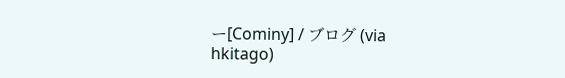ー[Cominy] / ブログ (via hkitago)